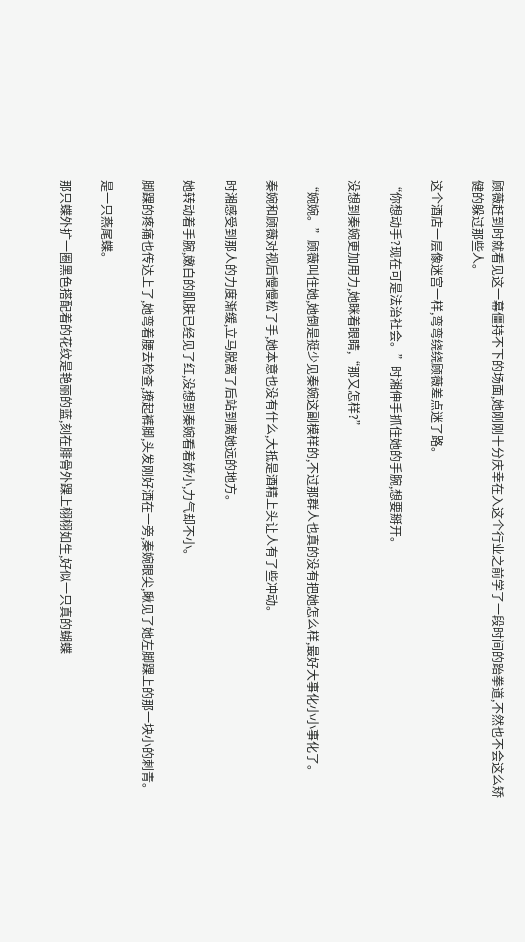顾薇赶到时就看见这一幕僵持不下的场面,她刚刚十分庆幸在入这个行业之前学了一段时间的跆拳道,不然也不会这么矫健的躲过那些人。

这个酒店一层像迷宫一样,弯弯绕绕顾薇差点迷了路。

“你想动手?现在可是法治社会。”时湘伸手抓住她的手腕,想要掰开。

没想到秦婉更加用力,她眯着眼睛,“那又怎样?”

“婉婉。”顾薇叫住她,她倒是挺少见秦婉这副模样的,不过那群人也真的没有把她怎么样,最好大事化小小事化了。

秦婉和顾薇对视后慢慢松了手,她本意也没有什么,大抵是酒精上头让人有了些冲动。

时湘感受到那人的力度渐缓,立马脱离了后站到离她远的地方。

她转动着手腕,嫩白的肌肤已经见了红,没想到秦婉看着娇小,力气却不小。

脚踝的疼痛也传达上了,她弯着腰去检查,撩起裤脚,头发刚好洒在一旁,秦婉眼尖,瞅见了她左脚踝上的那一块小的刺青。

是一只燕尾蝶。

那只蝶外扩一圈黑色搭配着的花纹是艳丽的蓝,刻在腓骨外踝上栩栩如生,好似一只真的蝴蝶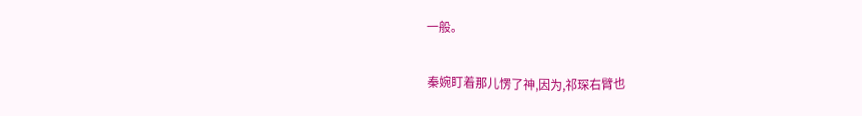一般。

秦婉盯着那儿愣了神,因为,祁琛右臂也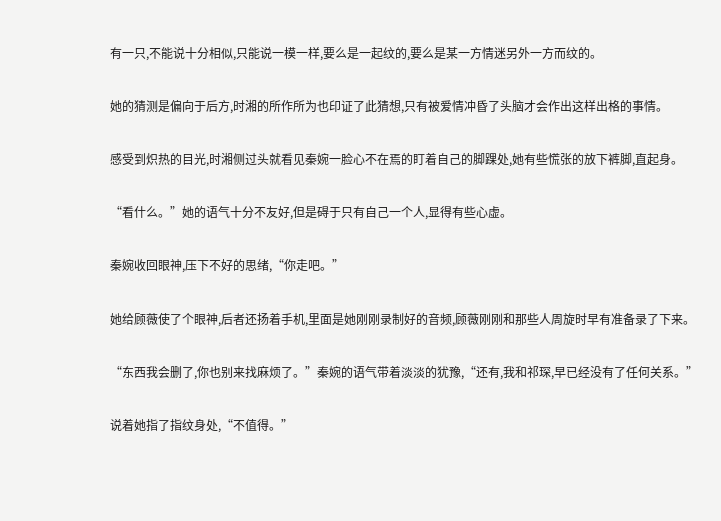有一只,不能说十分相似,只能说一模一样,要么是一起纹的,要么是某一方情迷另外一方而纹的。

她的猜测是偏向于后方,时湘的所作所为也印证了此猜想,只有被爱情冲昏了头脑才会作出这样出格的事情。

感受到炽热的目光,时湘侧过头就看见秦婉一脸心不在焉的盯着自己的脚踝处,她有些慌张的放下裤脚,直起身。

“看什么。”她的语气十分不友好,但是碍于只有自己一个人,显得有些心虚。

秦婉收回眼神,压下不好的思绪,“你走吧。”

她给顾薇使了个眼神,后者还扬着手机,里面是她刚刚录制好的音频,顾薇刚刚和那些人周旋时早有准备录了下来。

“东西我会删了,你也别来找麻烦了。”秦婉的语气带着淡淡的犹豫,“还有,我和祁琛,早已经没有了任何关系。”

说着她指了指纹身处,“不值得。”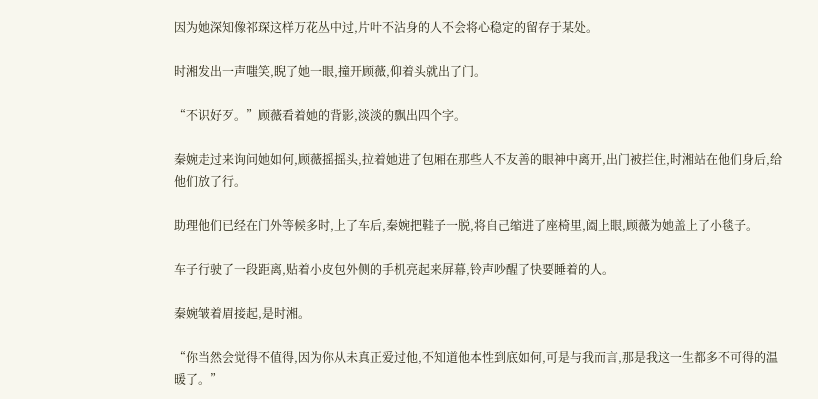因为她深知像祁琛这样万花丛中过,片叶不沾身的人不会将心稳定的留存于某处。

时湘发出一声嗤笑,睨了她一眼,撞开顾薇,仰着头就出了门。

“不识好歹。”顾薇看着她的背影,淡淡的飘出四个字。

秦婉走过来询问她如何,顾薇摇摇头,拉着她进了包厢在那些人不友善的眼神中离开,出门被拦住,时湘站在他们身后,给他们放了行。

助理他们已经在门外等候多时,上了车后,秦婉把鞋子一脱,将自己缩进了座椅里,阖上眼,顾薇为她盖上了小毯子。

车子行驶了一段距离,贴着小皮包外侧的手机亮起来屏幕,铃声吵醒了快要睡着的人。

秦婉皱着眉接起,是时湘。

“你当然会觉得不值得,因为你从未真正爱过他,不知道他本性到底如何,可是与我而言,那是我这一生都多不可得的温暖了。”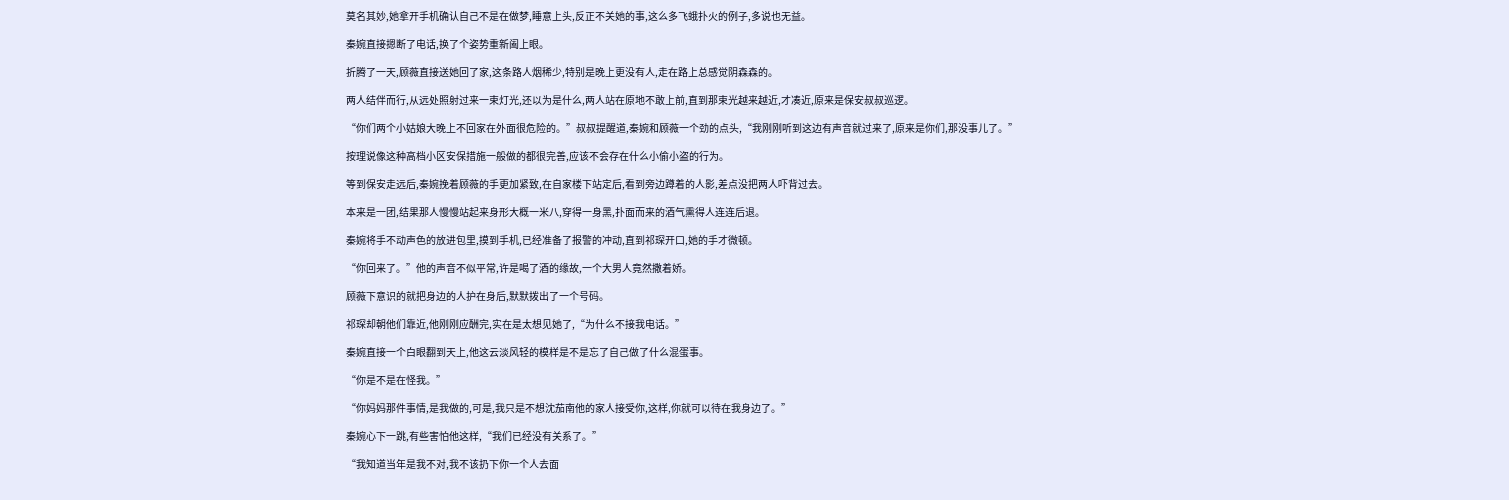莫名其妙,她拿开手机确认自己不是在做梦,睡意上头,反正不关她的事,这么多飞蛾扑火的例子,多说也无益。

秦婉直接摁断了电话,换了个姿势重新阖上眼。

折腾了一天,顾薇直接送她回了家,这条路人烟稀少,特别是晚上更没有人,走在路上总感觉阴森森的。

两人结伴而行,从远处照射过来一束灯光,还以为是什么,两人站在原地不敢上前,直到那束光越来越近,才凑近,原来是保安叔叔巡逻。

“你们两个小姑娘大晚上不回家在外面很危险的。”叔叔提醒道,秦婉和顾薇一个劲的点头,“我刚刚听到这边有声音就过来了,原来是你们,那没事儿了。”

按理说像这种高档小区安保措施一般做的都很完善,应该不会存在什么小偷小盗的行为。

等到保安走远后,秦婉挽着顾薇的手更加紧致,在自家楼下站定后,看到旁边蹲着的人影,差点没把两人吓背过去。

本来是一团,结果那人慢慢站起来身形大概一米八,穿得一身黑,扑面而来的酒气熏得人连连后退。

秦婉将手不动声色的放进包里,摸到手机,已经准备了报警的冲动,直到祁琛开口,她的手才微顿。

“你回来了。”他的声音不似平常,许是喝了酒的缘故,一个大男人竟然撒着娇。

顾薇下意识的就把身边的人护在身后,默默拨出了一个号码。

祁琛却朝他们靠近,他刚刚应酬完,实在是太想见她了,“为什么不接我电话。”

秦婉直接一个白眼翻到天上,他这云淡风轻的模样是不是忘了自己做了什么混蛋事。

“你是不是在怪我。”

“你妈妈那件事情,是我做的,可是,我只是不想沈茄南他的家人接受你,这样,你就可以待在我身边了。”

秦婉心下一跳,有些害怕他这样,“我们已经没有关系了。”

“我知道当年是我不对,我不该扔下你一个人去面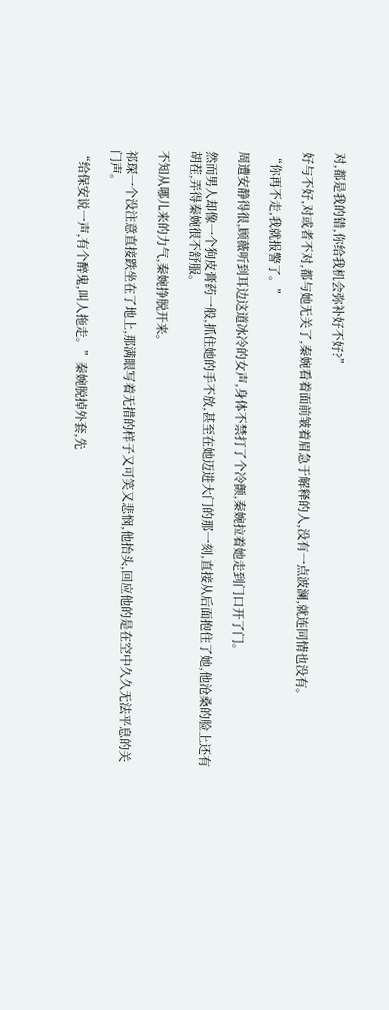对,都是我的错,你给我机会弥补好不好?”

好与不好,对或者不对,都与她无关了,秦婉看着面前皱着眉急于解释的人,没有一点波澜,就连同情也没有。

“你再不走,我就报警了。”

周遭安静得很,顾薇听到耳边这道冰冷的女声,身体不禁打了个冷颤,秦婉拉着她走到门口开了门。

然而男人却像一个狗皮膏药一般,抓住她的手不放,甚至在她迈进大门的那一刻,直接从后面抱住了她,他沧桑的脸上还有胡茬,弄得秦婉很不舒服。

不知从哪儿来的力气,秦婉挣脱开来。

祁琛一个没注意直接跌坐在了地上,那满眼写着无措的样子又可笑又悲悯,他抬头,回应他的是在空中久久无法平息的关门声。

“给保安说一声,有个醉鬼,叫人拖走。”秦婉脱掉外套,先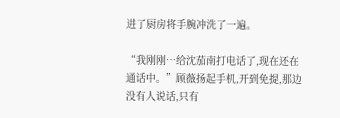进了厨房将手腕冲洗了一遍。

“我刚刚…给沈茄南打电话了,现在还在通话中。”顾薇扬起手机,开到免提,那边没有人说话,只有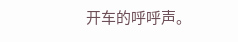开车的呼呼声。